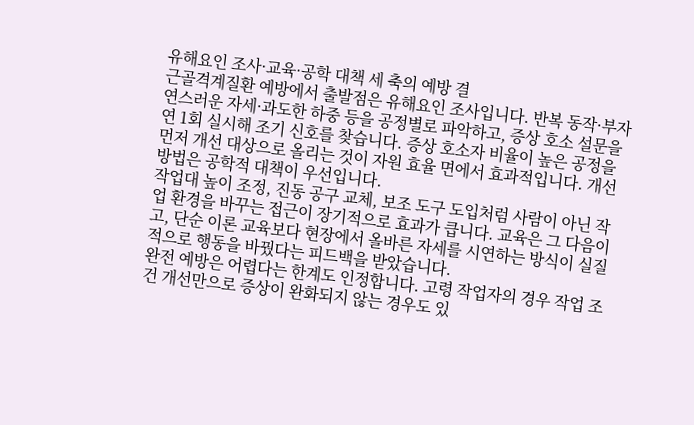유해요인 조사·교육·공학 대책 세 축의 예방 결
근골격계질환 예방에서 출발점은 유해요인 조사입니다. 반복 동작·부자연스러운 자세·과도한 하중 등을 공정별로 파악하고, 증상 호소 설문을 연 1회 실시해 조기 신호를 찾습니다. 증상 호소자 비율이 높은 공정을 먼저 개선 대상으로 올리는 것이 자원 효율 면에서 효과적입니다. 개선 방법은 공학적 대책이 우선입니다.
작업대 높이 조정, 진동 공구 교체, 보조 도구 도입처럼 사람이 아닌 작업 환경을 바꾸는 접근이 장기적으로 효과가 큽니다. 교육은 그 다음이고, 단순 이론 교육보다 현장에서 올바른 자세를 시연하는 방식이 실질적으로 행동을 바꿨다는 피드백을 받았습니다.
완전 예방은 어렵다는 한계도 인정합니다. 고령 작업자의 경우 작업 조건 개선만으로 증상이 완화되지 않는 경우도 있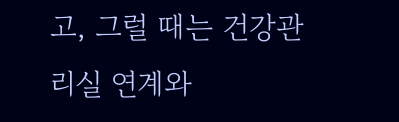고, 그럴 때는 건강관리실 연계와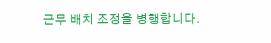근무 배치 조정을 병행합니다.